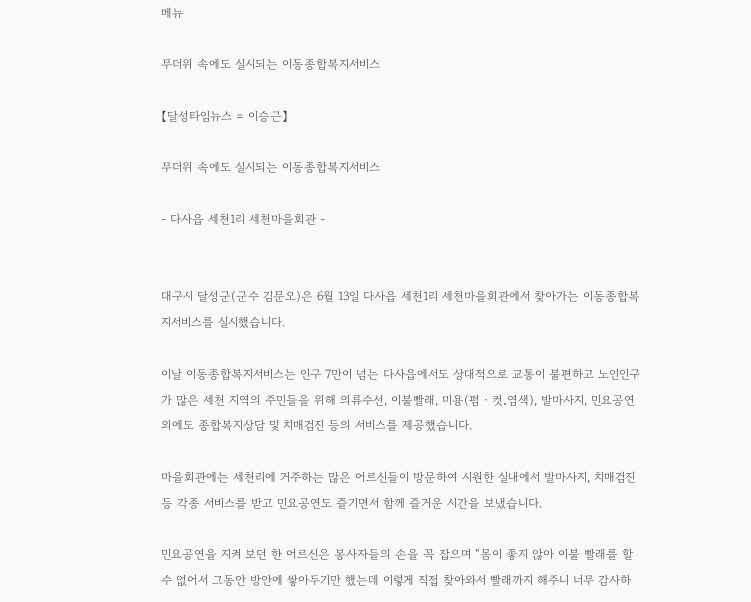메뉴

무더위 속에도 실시되는 이동종합복지서비스

【달성타임뉴스 = 이승근】

무더위 속에도 실시되는 이동종합복지서비스

- 다사읍 세천1리 세천마을회관 -


대구시 달성군(군수 김문오)은 6월 13일 다사읍 세천1리 세천마을회관에서 찾아가는 이동종합복지서비스를 실시했습니다.

이날 이동종합복지서비스는 인구 7만이 넘는 다사읍에서도 상대적으로 교통이 불편하고 노인인구가 많은 세천 지역의 주민들을 위해 의류수선, 이불빨래, 미용(펌‧컷․염색), 발마사지, 민요공연 외에도 종합복지상담 및 치매검진 등의 서비스를 제공했습니다.

마을회관에는 세천리에 거주하는 많은 어르신들이 방문하여 시원한 실내에서 발마사지, 치매검진 등 각종 서비스를 받고 민요공연도 즐기면서 함께 즐거운 시간을 보냈습니다.

민요공연을 지켜 보던 한 어르신은 봉사자들의 손을 꼭 잡으며 “몸이 좋지 않아 이불 빨래를 할 수 없어서 그동안 방안에 쌓아두기만 했는데 이렇게 직접 찾아와서 빨래까지 해주니 너무 감사하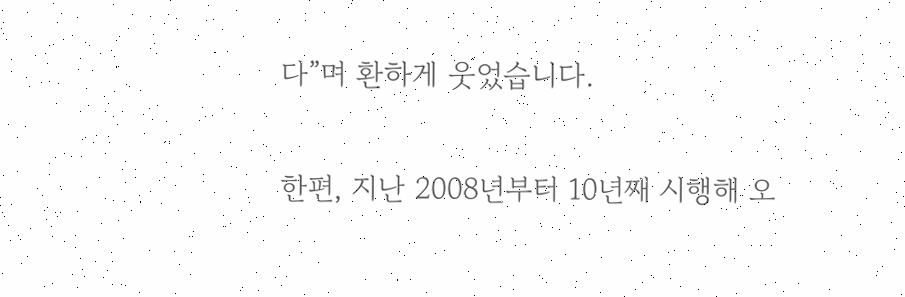다”며 환하게 웃었습니다.

한편, 지난 2008년부터 10년째 시행해 오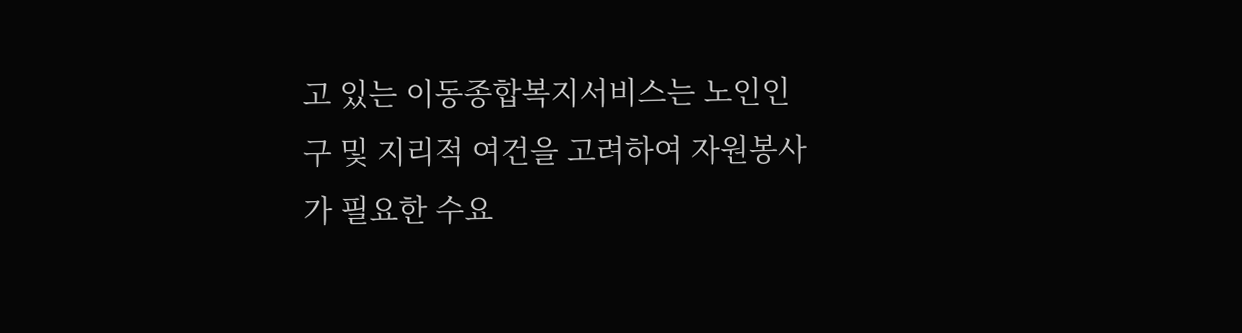고 있는 이동종합복지서비스는 노인인구 및 지리적 여건을 고려하여 자원봉사가 필요한 수요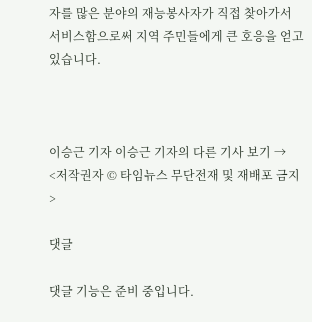자를 많은 분야의 재능봉사자가 직접 찾아가서 서비스함으로써 지역 주민들에게 큰 호응을 얻고 있습니다.



이승근 기자 이승근 기자의 다른 기사 보기 →
<저작권자 © 타임뉴스 무단전재 및 재배포 금지>

댓글

댓글 기능은 준비 중입니다.